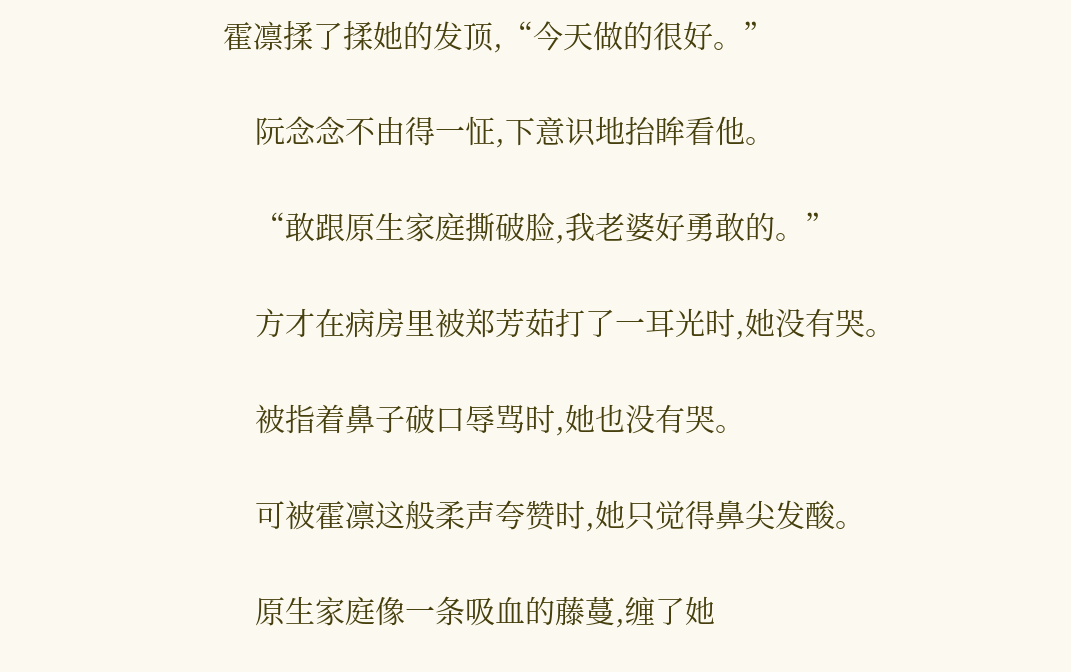霍凛揉了揉她的发顶,“今天做的很好。”

    阮念念不由得一怔,下意识地抬眸看他。

    “敢跟原生家庭撕破脸,我老婆好勇敢的。”

    方才在病房里被郑芳茹打了一耳光时,她没有哭。

    被指着鼻子破口辱骂时,她也没有哭。

    可被霍凛这般柔声夸赞时,她只觉得鼻尖发酸。

    原生家庭像一条吸血的藤蔓,缠了她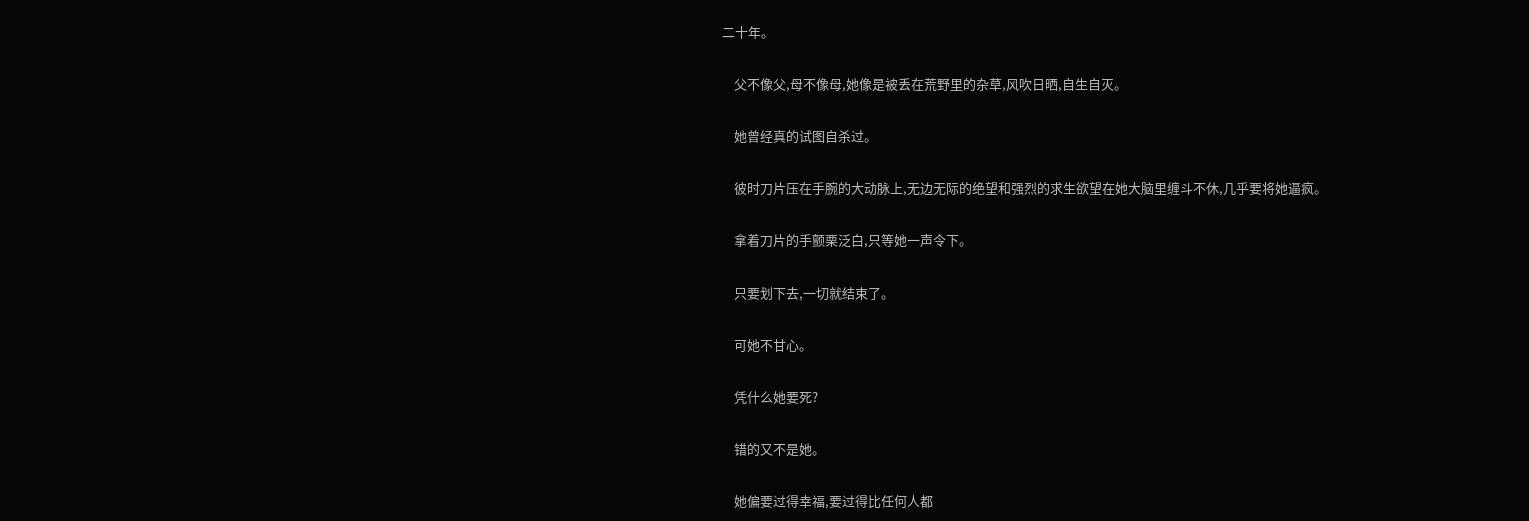二十年。

    父不像父,母不像母,她像是被丢在荒野里的杂草,风吹日晒,自生自灭。

    她曾经真的试图自杀过。

    彼时刀片压在手腕的大动脉上,无边无际的绝望和强烈的求生欲望在她大脑里缠斗不休,几乎要将她逼疯。

    拿着刀片的手颤栗泛白,只等她一声令下。

    只要划下去,一切就结束了。

    可她不甘心。

    凭什么她要死?

    错的又不是她。

    她偏要过得幸福,要过得比任何人都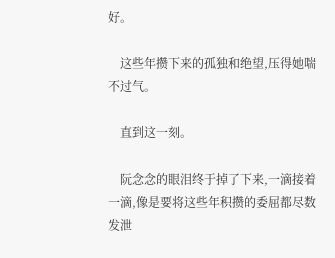好。

    这些年攒下来的孤独和绝望,压得她喘不过气。

    直到这一刻。

    阮念念的眼泪终于掉了下来,一滴接着一滴,像是要将这些年积攒的委屈都尽数发泄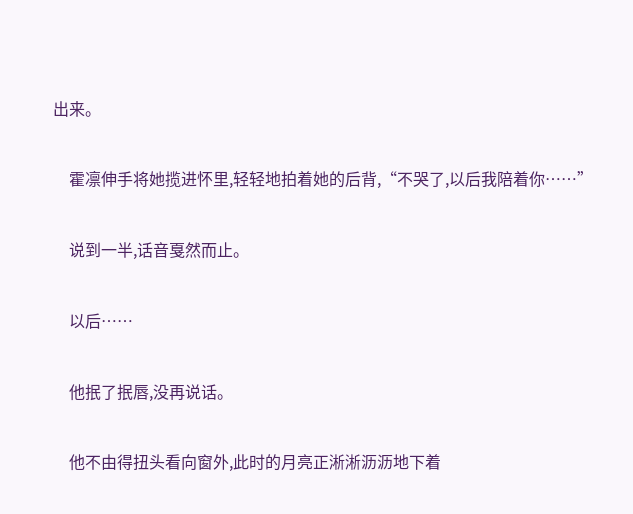出来。

    霍凛伸手将她揽进怀里,轻轻地拍着她的后背,“不哭了,以后我陪着你……”

    说到一半,话音戛然而止。

    以后……

    他抿了抿唇,没再说话。

    他不由得扭头看向窗外,此时的月亮正淅淅沥沥地下着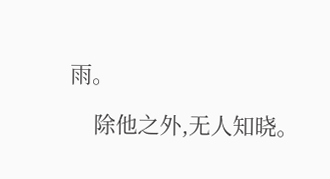雨。

    除他之外,无人知晓。